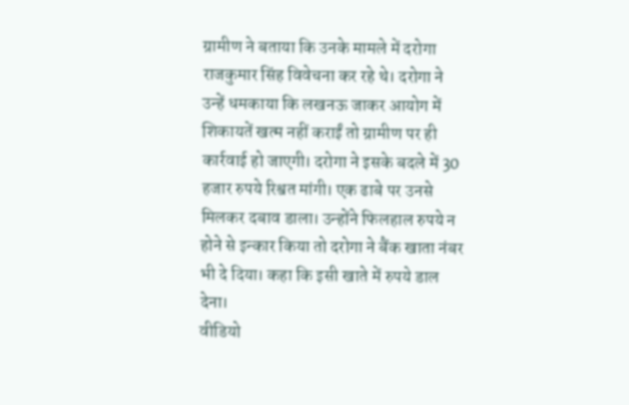ग्रामीण ने बताया कि उनके मामले में दरोगा राजकुमार सिंह विवेचना कर रहे थे। दरोगा ने उन्हें धमकाया कि लखनऊ जाकर आयोग में शिकायतें खत्म नहीं कराईं तो ग्रामीण पर ही कार्रवाई हो जाएगी। दरोगा ने इसके बदले में 30 हजार रुपये रिश्वत मांगी। एक ढाबे पर उनसे मिलकर दबाव डाला। उन्होंने फिलहाल रुपये न होने से इन्कार किया तो दरोगा ने बैंक खाता नंबर भी दे दिया। कहा कि इसी खाते में रुपये डाल देना।
वीडियो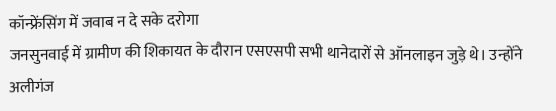कॉन्फ्रेंसिंग में जवाब न दे सके दरोगा
जनसुनवाई में ग्रामीण की शिकायत के दौरान एसएसपी सभी थानेदारों से ऑनलाइन जुड़े थे। उन्होंने अलीगंज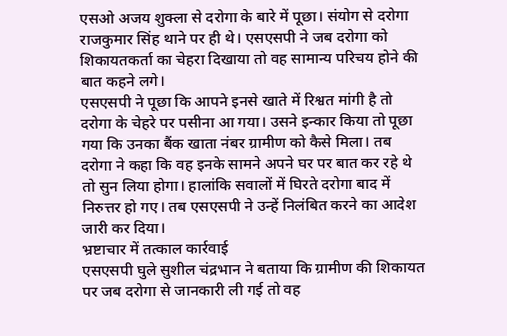एसओ अजय शुक्ला से दरोगा के बारे में पूछा। संयोग से दरोगा राजकुमार सिंह थाने पर ही थे। एसएसपी ने जब दरोगा को शिकायतकर्ता का चेहरा दिखाया तो वह सामान्य परिचय होने की बात कहने लगे।
एसएसपी ने पूछा कि आपने इनसे खाते में रिश्वत मांगी है तो दरोगा के चेहरे पर पसीना आ गया। उसने इन्कार किया तो पूछा गया कि उनका बैंक खाता नंबर ग्रामीण को कैसे मिला। तब दरोगा ने कहा कि वह इनके सामने अपने घर पर बात कर रहे थे तो सुन लिया होगा। हालांकि सवालों में घिरते दरोगा बाद में निरुत्तर हो गए। तब एसएसपी ने उन्हें निलंबित करने का आदेश जारी कर दिया।
भ्रष्टाचार में तत्काल कार्रवाई
एसएसपी घुले सुशील चंद्रभान ने बताया कि ग्रामीण की शिकायत पर जब दरोगा से जानकारी ली गई तो वह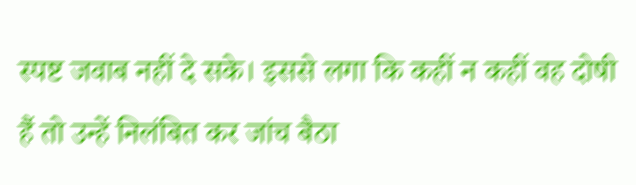स्पष्ट जवाब नहीं दे सके। इससे लगा कि कहीं न कहीं वह दोषी हैं तो उन्हें निलंबित कर जांच बैठा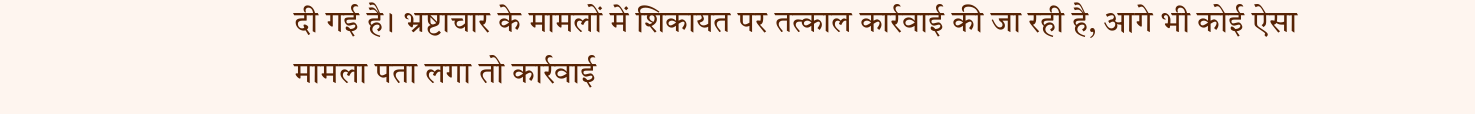दी गई है। भ्रष्टाचार के मामलों में शिकायत पर तत्काल कार्रवाई की जा रही है, आगे भी कोई ऐसा मामला पता लगा तो कार्रवाई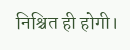निश्चित ही होगी।